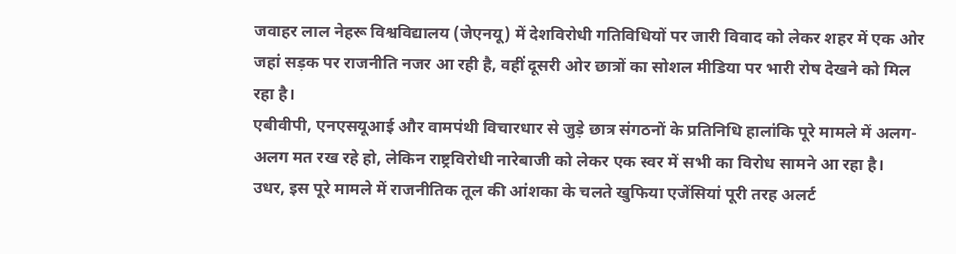जवाहर लाल नेहरू विश्वविद्यालय (जेएनयू) में देशविरोधी गतिविधियों पर जारी विवाद को लेकर शहर में एक ओर जहां सड़क पर राजनीति नजर आ रही है, वहीं दूसरी ओर छात्रों का सोशल मीडिया पर भारी रोष देखने को मिल रहा है।
एबीवीपी, एनएसयूआई और वामपंथी विचारधार से जुड़े छात्र संगठनों के प्रतिनिधि हालांकि पूरे मामले में अलग-अलग मत रख रहे हो, लेकिन राष्ट्रविरोधी नारेबाजी को लेकर एक स्वर में सभी का विरोध सामने आ रहा है।
उधर, इस पूरे मामले में राजनीतिक तूल की आंशका के चलते खुफिया एजेंसियां पूरी तरह अलर्ट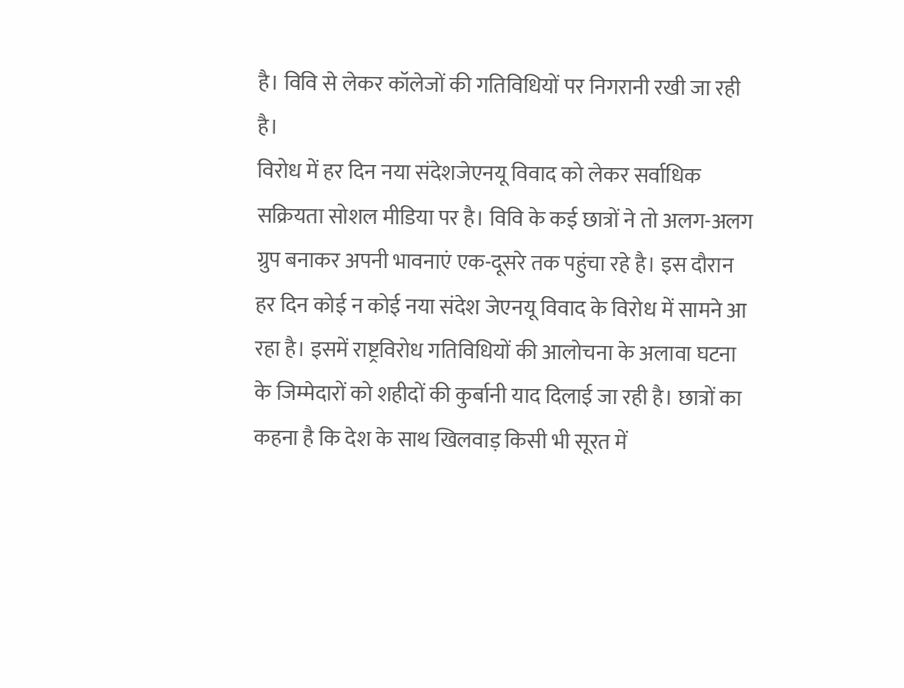है। विवि से लेकर कॉलेजों की गतिविधियों पर निगरानी रखी जा रही है।
विरोध में हर दिन नया संदेशजेएनयू विवाद को लेकर सर्वाधिक सक्रियता सोशल मीडिया पर है। विवि के कई छात्रों ने तो अलग-अलग ग्रुप बनाकर अपनी भावनाएं एक-दूसरे तक पहुंचा रहे है। इस दौरान हर दिन कोई न कोई नया संदेश जेएनयू विवाद के विरोध में सामने आ रहा है। इसमें राष्ट्रविरोध गतिविधियों की आलोचना के अलावा घटना के जिम्मेदारों को शहीदों की कुर्बानी याद दिलाई जा रही है। छात्रों का कहना है कि देश के साथ खिलवाड़ किसी भी सूरत में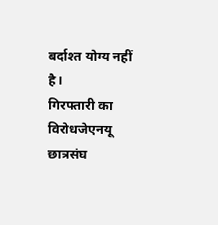बर्दाश्त योग्य नहीं है।
गिरफ्तारी का विरोधजेएनयू छात्रसंघ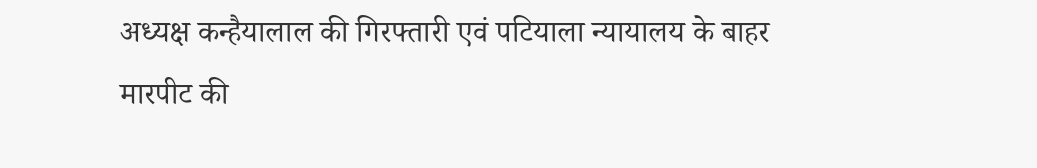अध्यक्ष कन्हैयालाल की गिरफ्तारी एवं पटियाला न्यायालय के बाहर मारपीट की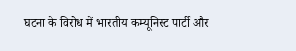घटना के विरोध में भारतीय कम्यूनिस्ट पार्टी और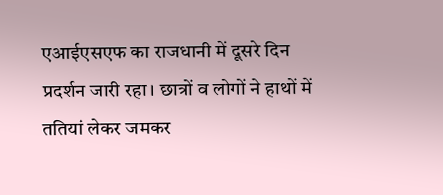एआईएसएफ का राजधानी में दूसरे दिन प्रदर्शन जारी रहा। छात्रों व लोगों ने हाथों में ततियां लेकर जमकर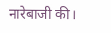नारेबाजी की।